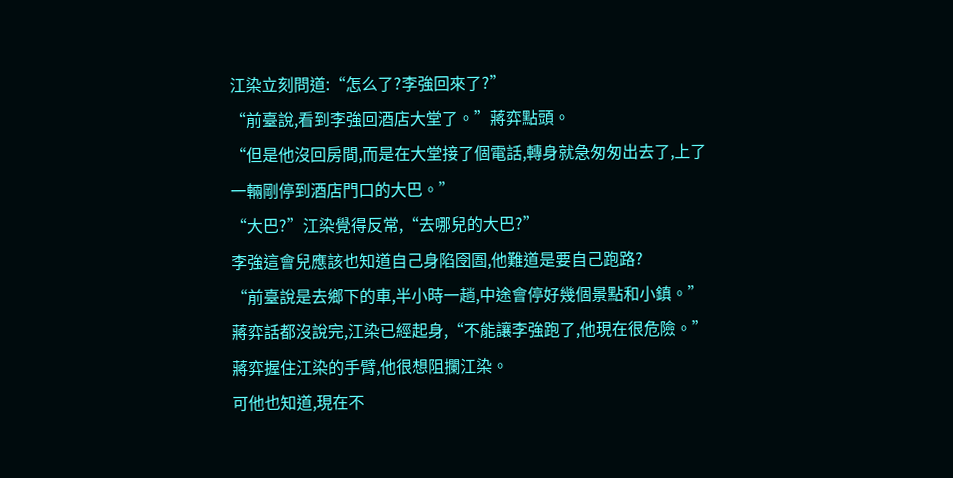江染立刻問道:“怎么了?李強回來了?”
“前臺說,看到李強回酒店大堂了。”蔣弈點頭。
“但是他沒回房間,而是在大堂接了個電話,轉身就急匆匆出去了,上了一輛剛停到酒店門口的大巴。”
“大巴?”江染覺得反常,“去哪兒的大巴?”
李強這會兒應該也知道自己身陷囹圄,他難道是要自己跑路?
“前臺說是去鄉下的車,半小時一趟,中途會停好幾個景點和小鎮。”
蔣弈話都沒說完,江染已經起身,“不能讓李強跑了,他現在很危險。”
蔣弈握住江染的手臂,他很想阻攔江染。
可他也知道,現在不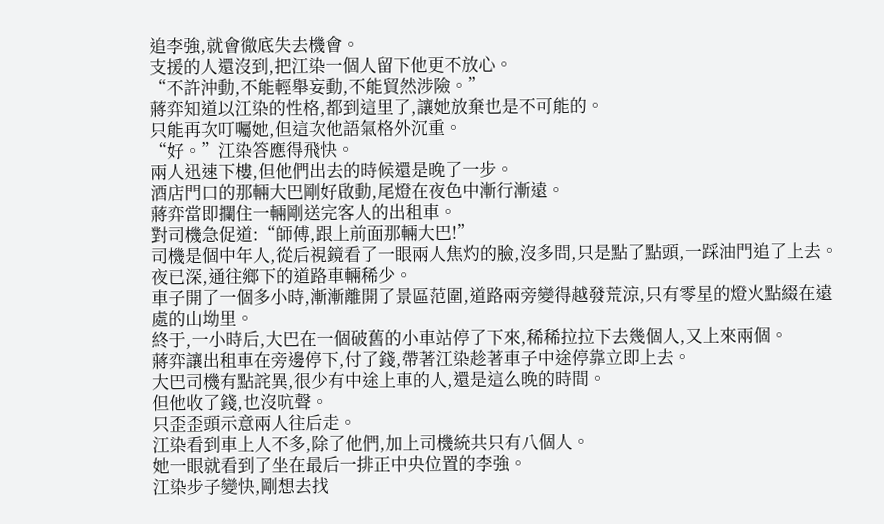追李強,就會徹底失去機會。
支援的人還沒到,把江染一個人留下他更不放心。
“不許沖動,不能輕舉妄動,不能貿然涉險。”
蔣弈知道以江染的性格,都到這里了,讓她放棄也是不可能的。
只能再次叮囑她,但這次他語氣格外沉重。
“好。”江染答應得飛快。
兩人迅速下樓,但他們出去的時候還是晚了一步。
酒店門口的那輛大巴剛好啟動,尾燈在夜色中漸行漸遠。
蔣弈當即攔住一輛剛送完客人的出租車。
對司機急促道:“師傅,跟上前面那輛大巴!”
司機是個中年人,從后視鏡看了一眼兩人焦灼的臉,沒多問,只是點了點頭,一踩油門追了上去。
夜已深,通往鄉下的道路車輛稀少。
車子開了一個多小時,漸漸離開了景區范圍,道路兩旁變得越發荒涼,只有零星的燈火點綴在遠處的山坳里。
終于,一小時后,大巴在一個破舊的小車站停了下來,稀稀拉拉下去幾個人,又上來兩個。
蔣弈讓出租車在旁邊停下,付了錢,帶著江染趁著車子中途停靠立即上去。
大巴司機有點詫異,很少有中途上車的人,還是這么晚的時間。
但他收了錢,也沒吭聲。
只歪歪頭示意兩人往后走。
江染看到車上人不多,除了他們,加上司機統共只有八個人。
她一眼就看到了坐在最后一排正中央位置的李強。
江染步子變快,剛想去找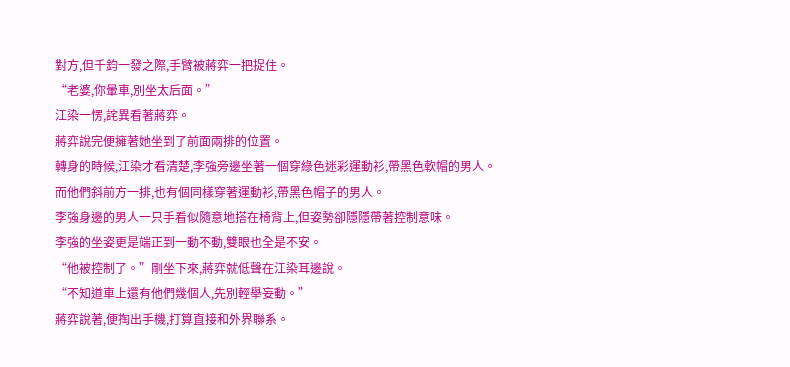對方,但千鈞一發之際,手臂被蔣弈一把捉住。
“老婆,你暈車,別坐太后面。”
江染一愣,詫異看著蔣弈。
蔣弈說完便擁著她坐到了前面兩排的位置。
轉身的時候,江染才看清楚,李強旁邊坐著一個穿綠色迷彩運動衫,帶黑色軟帽的男人。
而他們斜前方一排,也有個同樣穿著運動衫,帶黑色帽子的男人。
李強身邊的男人一只手看似隨意地搭在椅背上,但姿勢卻隱隱帶著控制意味。
李強的坐姿更是端正到一動不動,雙眼也全是不安。
“他被控制了。”剛坐下來,蔣弈就低聲在江染耳邊說。
“不知道車上還有他們幾個人,先別輕舉妄動。”
蔣弈說著,便掏出手機,打算直接和外界聯系。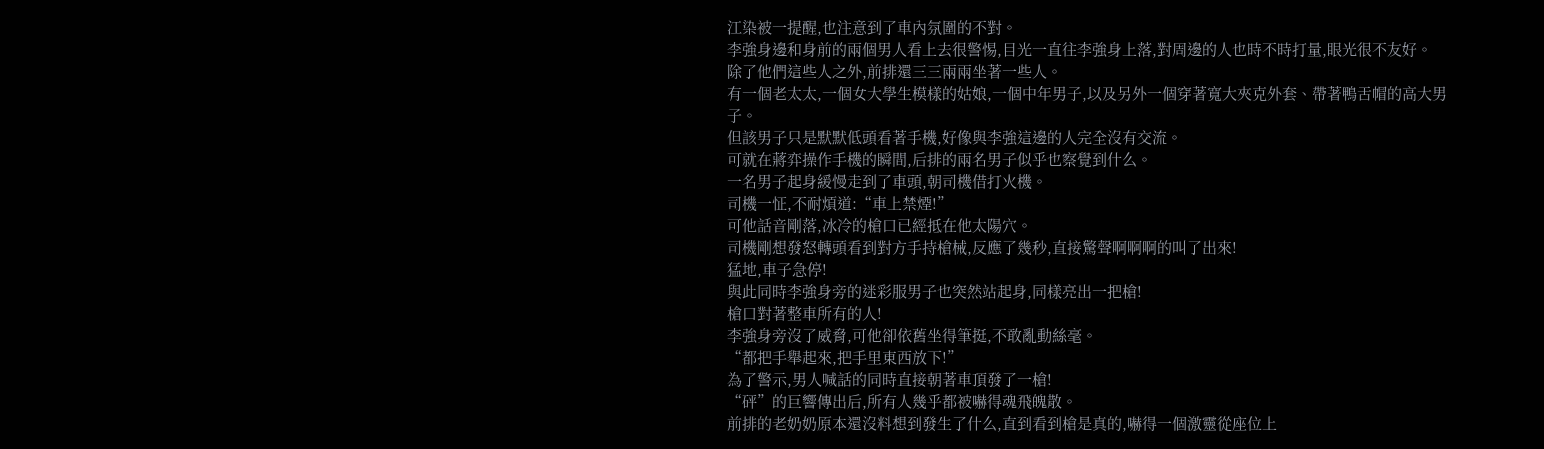江染被一提醒,也注意到了車內氛圍的不對。
李強身邊和身前的兩個男人看上去很警惕,目光一直往李強身上落,對周邊的人也時不時打量,眼光很不友好。
除了他們這些人之外,前排還三三兩兩坐著一些人。
有一個老太太,一個女大學生模樣的姑娘,一個中年男子,以及另外一個穿著寬大夾克外套、帶著鴨舌帽的高大男子。
但該男子只是默默低頭看著手機,好像與李強這邊的人完全沒有交流。
可就在蔣弈操作手機的瞬間,后排的兩名男子似乎也察覺到什么。
一名男子起身緩慢走到了車頭,朝司機借打火機。
司機一怔,不耐煩道:“車上禁煙!”
可他話音剛落,冰冷的槍口已經抵在他太陽穴。
司機剛想發怒轉頭看到對方手持槍械,反應了幾秒,直接驚聲啊啊啊的叫了出來!
猛地,車子急停!
與此同時李強身旁的迷彩服男子也突然站起身,同樣亮出一把槍!
槍口對著整車所有的人!
李強身旁沒了威脅,可他卻依舊坐得筆挺,不敢亂動絲毫。
“都把手舉起來,把手里東西放下!”
為了警示,男人喊話的同時直接朝著車頂發了一槍!
“砰”的巨響傳出后,所有人幾乎都被嚇得魂飛魄散。
前排的老奶奶原本還沒料想到發生了什么,直到看到槍是真的,嚇得一個激靈從座位上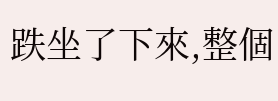跌坐了下來,整個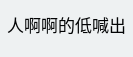人啊啊的低喊出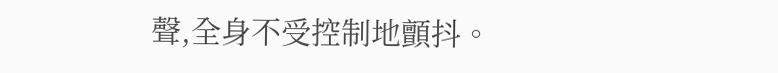聲,全身不受控制地顫抖。